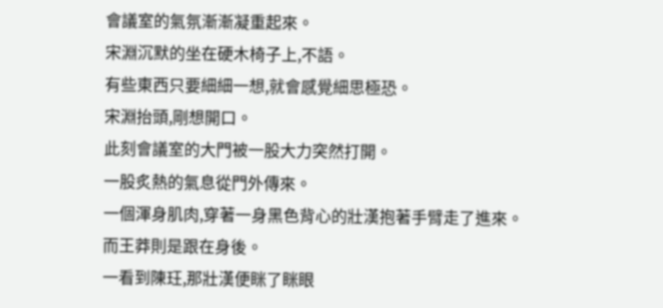會議室的氣氛漸漸凝重起來。
宋淵沉默的坐在硬木椅子上,不語。
有些東西只要細細一想,就會感覺細思極恐。
宋淵抬頭,剛想開口。
此刻會議室的大門被一股大力突然打開。
一股炙熱的氣息從門外傳來。
一個渾身肌肉,穿著一身黑色背心的壯漢抱著手臂走了進來。
而王莽則是跟在身後。
一看到陳玨,那壯漢便眯了眯眼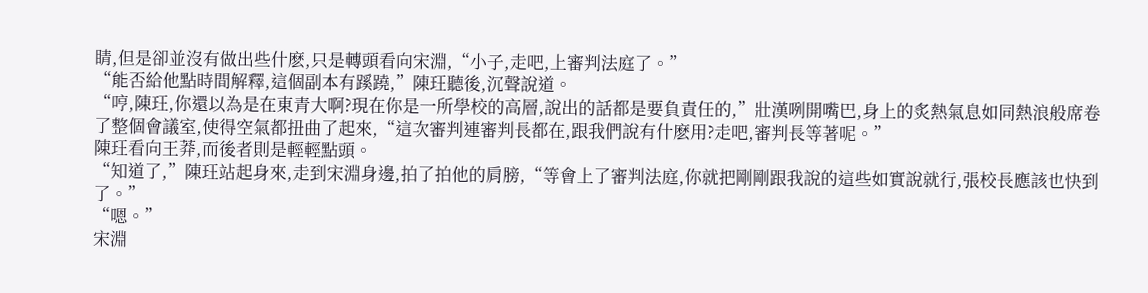睛,但是卻並沒有做出些什麽,只是轉頭看向宋淵,“小子,走吧,上審判法庭了。”
“能否給他點時間解釋,這個副本有蹊蹺,”陳玨聽後,沉聲說道。
“哼,陳玨,你還以為是在東青大啊?現在你是一所學校的高層,說出的話都是要負責任的,”壯漢咧開嘴巴,身上的炙熱氣息如同熱浪般席卷了整個會議室,使得空氣都扭曲了起來,“這次審判連審判長都在,跟我們說有什麽用?走吧,審判長等著呢。”
陳玨看向王莽,而後者則是輕輕點頭。
“知道了,”陳玨站起身來,走到宋淵身邊,拍了拍他的肩膀,“等會上了審判法庭,你就把剛剛跟我說的這些如實說就行,張校長應該也快到了。”
“嗯。”
宋淵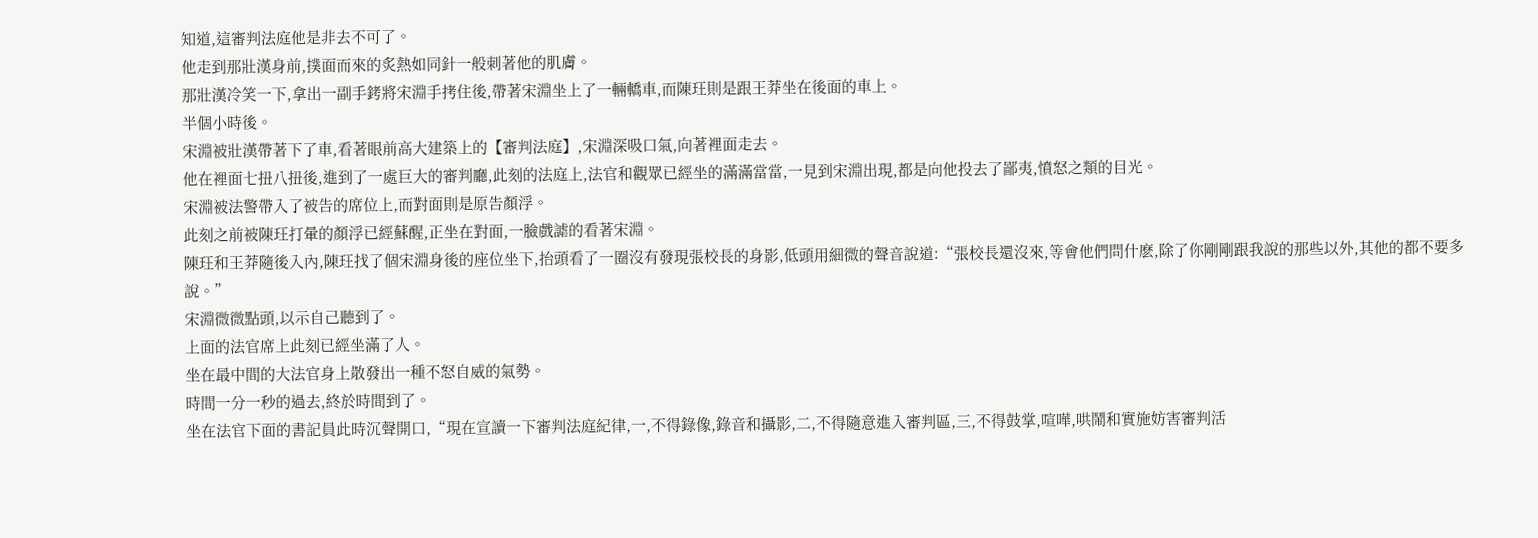知道,這審判法庭他是非去不可了。
他走到那壯漢身前,撲面而來的炙熱如同針一般刺著他的肌膚。
那壯漢冷笑一下,拿出一副手銬將宋淵手拷住後,帶著宋淵坐上了一輛轎車,而陳玨則是跟王莽坐在後面的車上。
半個小時後。
宋淵被壯漢帶著下了車,看著眼前高大建築上的【審判法庭】,宋淵深吸口氣,向著裡面走去。
他在裡面七扭八扭後,進到了一處巨大的審判廳,此刻的法庭上,法官和觀眾已經坐的滿滿當當,一見到宋淵出現,都是向他投去了鄙夷,憤怒之類的目光。
宋淵被法警帶入了被告的席位上,而對面則是原告顏浮。
此刻之前被陳玨打暈的顏浮已經蘇醒,正坐在對面,一臉戲謔的看著宋淵。
陳玨和王莽隨後入內,陳玨找了個宋淵身後的座位坐下,抬頭看了一圈沒有發現張校長的身影,低頭用細微的聲音說道:“張校長還沒來,等會他們問什麽,除了你剛剛跟我說的那些以外,其他的都不要多說。”
宋淵微微點頭,以示自己聽到了。
上面的法官席上此刻已經坐滿了人。
坐在最中間的大法官身上散發出一種不怒自威的氣勢。
時間一分一秒的過去,終於時間到了。
坐在法官下面的書記員此時沉聲開口,“現在宣讀一下審判法庭紀律,一,不得錄像,錄音和攝影,二,不得隨意進入審判區,三,不得鼓掌,喧嘩,哄鬧和實施妨害審判活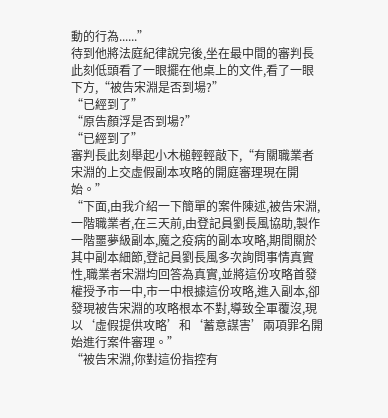動的行為......”
待到他將法庭紀律說完後,坐在最中間的審判長此刻低頭看了一眼擺在他桌上的文件,看了一眼下方,“被告宋淵是否到場?”
“已經到了”
“原告顏浮是否到場?”
“已經到了”
審判長此刻舉起小木槌輕輕敲下,“有關職業者宋淵的上交虛假副本攻略的開庭審理現在開始。”
“下面,由我介紹一下簡單的案件陳述,被告宋淵,一階職業者,在三天前,由登記員劉長風協助,製作一階噩夢級副本,魔之疫病的副本攻略,期間關於其中副本細節,登記員劉長風多次詢問事情真實性,職業者宋淵均回答為真實,並將這份攻略首發權授予市一中,市一中根據這份攻略,進入副本,卻發現被告宋淵的攻略根本不對,導致全軍覆沒,現以‘虛假提供攻略’和‘蓄意謀害’兩項罪名開始進行案件審理。”
“被告宋淵,你對這份指控有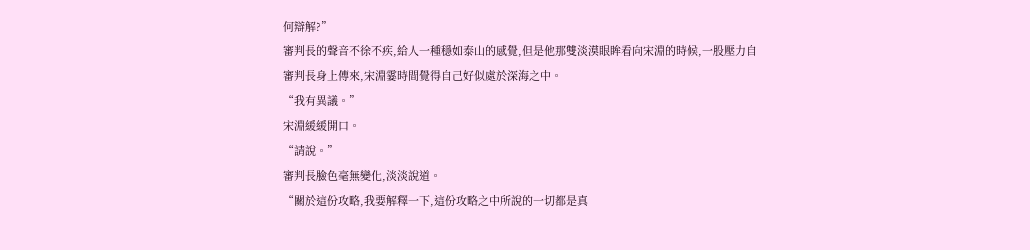何辯解?”
審判長的聲音不徐不疾,給人一種穩如泰山的感覺,但是他那雙淡漠眼眸看向宋淵的時候,一股壓力自審判長身上傳來,宋淵霎時間覺得自己好似處於深海之中。
“我有異議。”
宋淵緩緩開口。
“請說。”
審判長臉色毫無變化,淡淡說道。
“關於這份攻略,我要解釋一下,這份攻略之中所說的一切都是真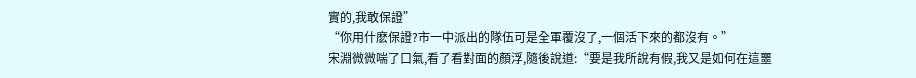實的,我敢保證”
“你用什麽保證?市一中派出的隊伍可是全軍覆沒了,一個活下來的都沒有。”
宋淵微微喘了口氣,看了看對面的顏浮,隨後說道:“要是我所說有假,我又是如何在這噩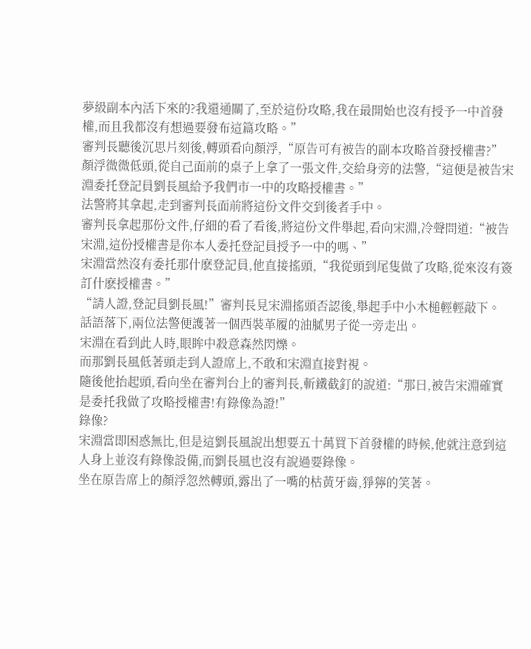夢級副本內活下來的?我還通關了,至於這份攻略,我在最開始也沒有授予一中首發權,而且我都沒有想過要發布這篇攻略。”
審判長聽後沉思片刻後,轉頭看向顏浮,“原告可有被告的副本攻略首發授權書?”
顏浮微微低頭,從自己面前的桌子上拿了一張文件,交給身旁的法警,“這便是被告宋淵委托登記員劉長風給予我們市一中的攻略授權書。”
法警將其拿起,走到審判長面前將這份文件交到後者手中。
審判長拿起那份文件,仔細的看了看後,將這份文件舉起,看向宋淵,冷聲問道:“被告宋淵,這份授權書是你本人委托登記員授予一中的嗎、”
宋淵當然沒有委托那什麽登記員,他直接搖頭,“我從頭到尾隻做了攻略,從來沒有簽訂什麽授權書。”
“請人證,登記員劉長風!”審判長見宋淵搖頭否認後,舉起手中小木槌輕輕敲下。
話語落下,兩位法警便護著一個西裝革履的油膩男子從一旁走出。
宋淵在看到此人時,眼眸中殺意森然閃爍。
而那劉長風低著頭走到人證席上,不敢和宋淵直接對視。
隨後他抬起頭,看向坐在審判台上的審判長,斬鐵截釘的說道:“那日,被告宋淵確實是委托我做了攻略授權書!有錄像為證!”
錄像?
宋淵當即困惑無比,但是這劉長風說出想要五十萬買下首發權的時候,他就注意到這人身上並沒有錄像設備,而劉長風也沒有說過要錄像。
坐在原告席上的顏浮忽然轉頭,露出了一嘴的枯黃牙齒,猙獰的笑著。